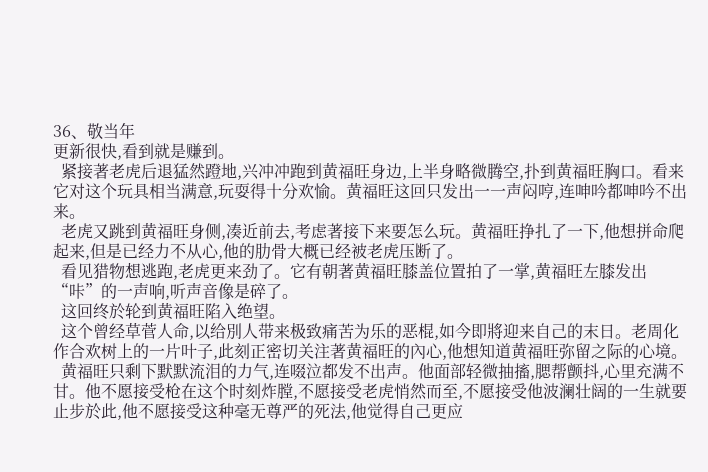36、敬当年
更新很快,看到就是赚到。
  紧接著老虎后退猛然蹬地,兴冲冲跑到黄福旺身边,上半身略微腾空,扑到黄福旺胸口。看来它对这个玩具相当满意,玩耍得十分欢愉。黄福旺这回只发出一一声闷哼,连呻吟都呻吟不出来。
  老虎又跳到黄福旺身侧,凑近前去,考虑著接下来要怎么玩。黄福旺挣扎了一下,他想拼命爬起来,但是已经力不从心,他的肋骨大概已经被老虎压断了。
  看见猎物想逃跑,老虎更来劲了。它有朝著黄福旺膝盖位置拍了一掌,黄福旺左膝发出“咔”的一声响,听声音像是碎了。
  这回终於轮到黄福旺陷入绝望。
  这个曾经草菅人命,以给別人带来极致痛苦为乐的恶棍,如今即將迎来自己的末日。老周化作合欢树上的一片叶子,此刻正密切关注著黄福旺的內心,他想知道黄福旺弥留之际的心境。
  黄福旺只剩下默默流泪的力气,连啜泣都发不出声。他面部轻微抽搐,腮帮颤抖,心里充满不甘。他不愿接受枪在这个时刻炸膛,不愿接受老虎悄然而至,不愿接受他波澜壮阔的一生就要止步於此,他不愿接受这种毫无尊严的死法,他觉得自己更应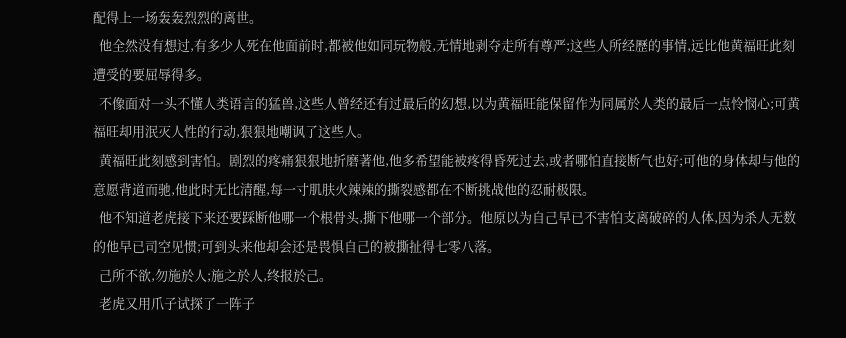配得上一场轰轰烈烈的离世。
  他全然没有想过,有多少人死在他面前时,都被他如同玩物般,无情地剥夺走所有尊严;这些人所经歷的事情,远比他黄福旺此刻遭受的要屈辱得多。
  不像面对一头不懂人类语言的猛兽,这些人曾经还有过最后的幻想,以为黄福旺能保留作为同属於人类的最后一点怜悯心;可黄福旺却用泯灭人性的行动,狠狠地嘲讽了这些人。
  黄福旺此刻感到害怕。剧烈的疼痛狠狠地折磨著他,他多希望能被疼得昏死过去,或者哪怕直接断气也好;可他的身体却与他的意愿背道而驰,他此时无比清醒,每一寸肌肤火辣辣的撕裂感都在不断挑战他的忍耐极限。
  他不知道老虎接下来还要踩断他哪一个根骨头,撕下他哪一个部分。他原以为自己早已不害怕支离破碎的人体,因为杀人无数的他早已司空见惯;可到头来他却会还是畏惧自己的被撕扯得七零八落。
  己所不欲,勿施於人;施之於人,终报於己。
  老虎又用爪子试探了一阵子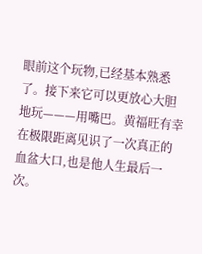眼前这个玩物,已经基本熟悉了。接下来它可以更放心大胆地玩———用嘴巴。黄福旺有幸在极限距离见识了一次真正的血盆大口,也是他人生最后一次。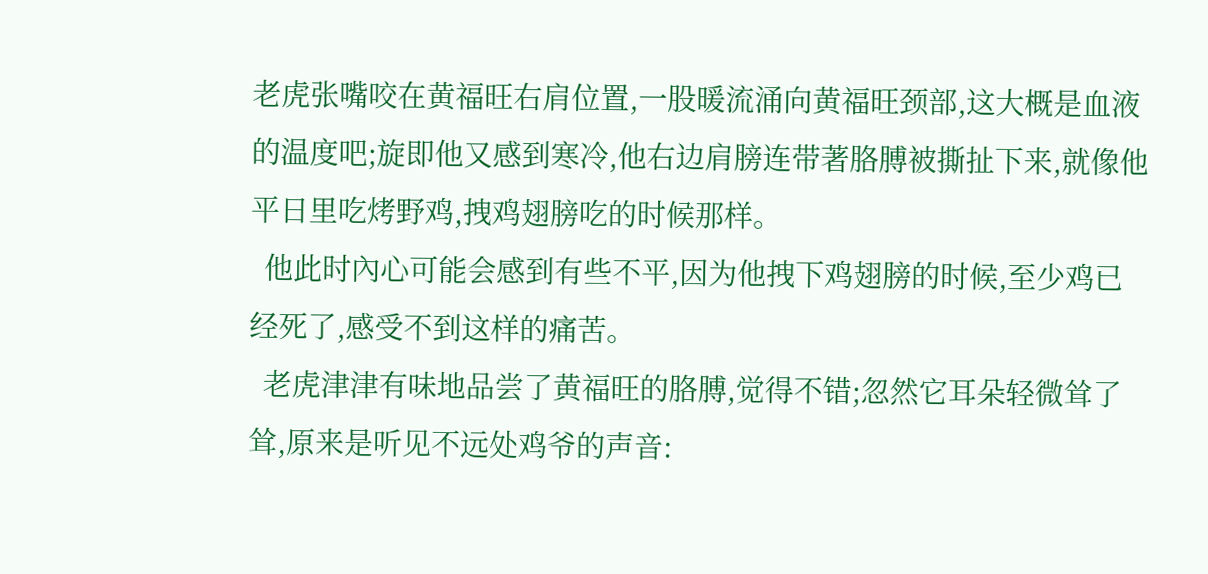老虎张嘴咬在黄福旺右肩位置,一股暖流涌向黄福旺颈部,这大概是血液的温度吧;旋即他又感到寒冷,他右边肩膀连带著胳膊被撕扯下来,就像他平日里吃烤野鸡,拽鸡翅膀吃的时候那样。
  他此时內心可能会感到有些不平,因为他拽下鸡翅膀的时候,至少鸡已经死了,感受不到这样的痛苦。
  老虎津津有味地品尝了黄福旺的胳膊,觉得不错;忽然它耳朵轻微耸了耸,原来是听见不远处鸡爷的声音: